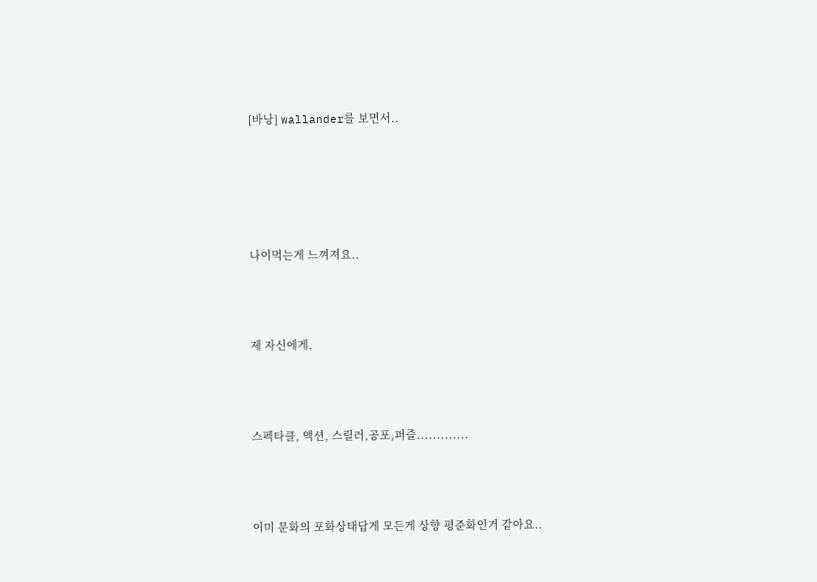[바낭] wallander를 보면서..





나이먹는게 느껴져요..



제 자신에게.



스펙타클, 액션, 스릴러,공포,퍼즐.............



이미 문화의 포화상태답게 모든게 상향 평준화인거 같아요..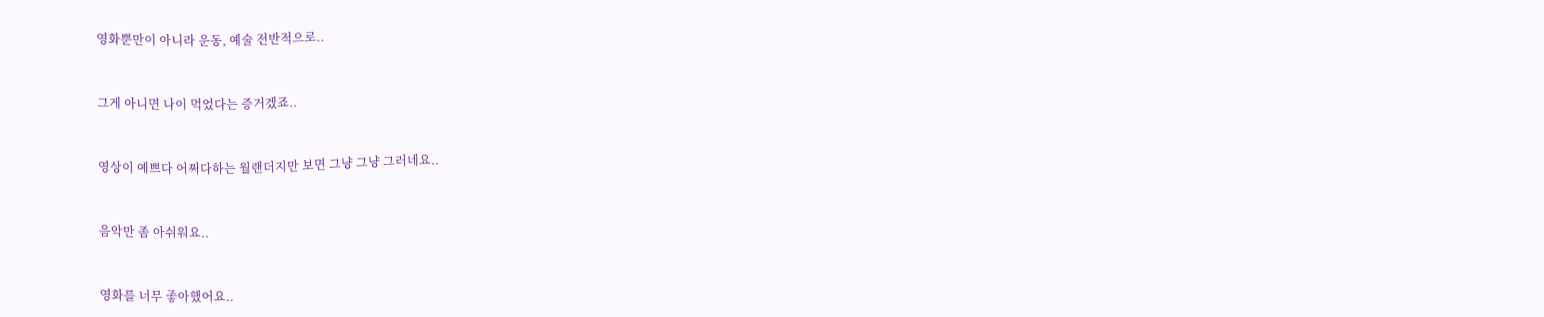영화뿐만이 아니라 운동, 예술 전반적으로..



그게 아니면 나이 먹었다는 증거겠죠..



영상이 예쁘다 어쩌다하는 월랜더지만 보면 그냥 그냥 그러네요..



음악만 좀 아쉬워요..



영화를 너무 좋아했어요..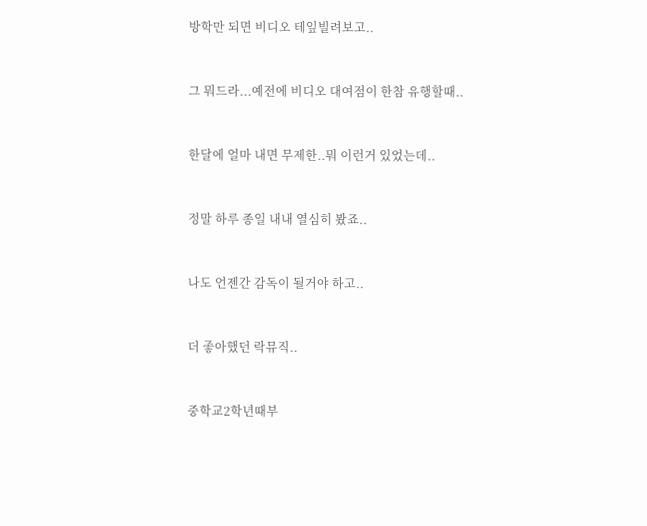방학만 되면 비디오 테잎빌려보고..



그 뭐드라...예전에 비디오 대여점이 한참 유행할때..



한달에 얼마 내면 무제한..뭐 이런거 있었는데..



정말 하루 종일 내내 열심히 봤죠..



나도 언젠간 감독이 될거야 하고..



더 좋아했던 락뮤직..



중학교2학년때부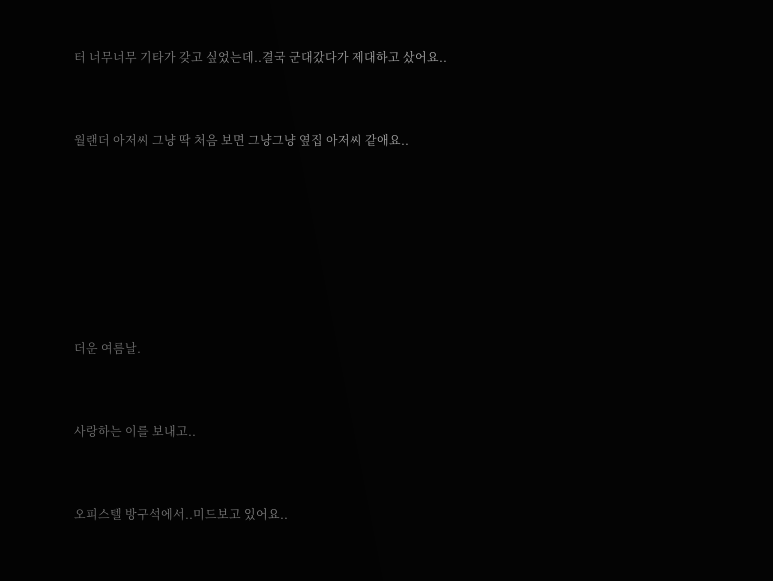터 너무너무 기타가 갖고 싶었는데..결국 군대갔다가 제대하고 샀어요..



월랜더 아저씨 그냥 딱 처음 보면 그냥그냥 옆집 아저씨 같애요..









더운 여름날.



사랑하는 이를 보내고..



오피스텔 방구석에서..미드보고 있어요..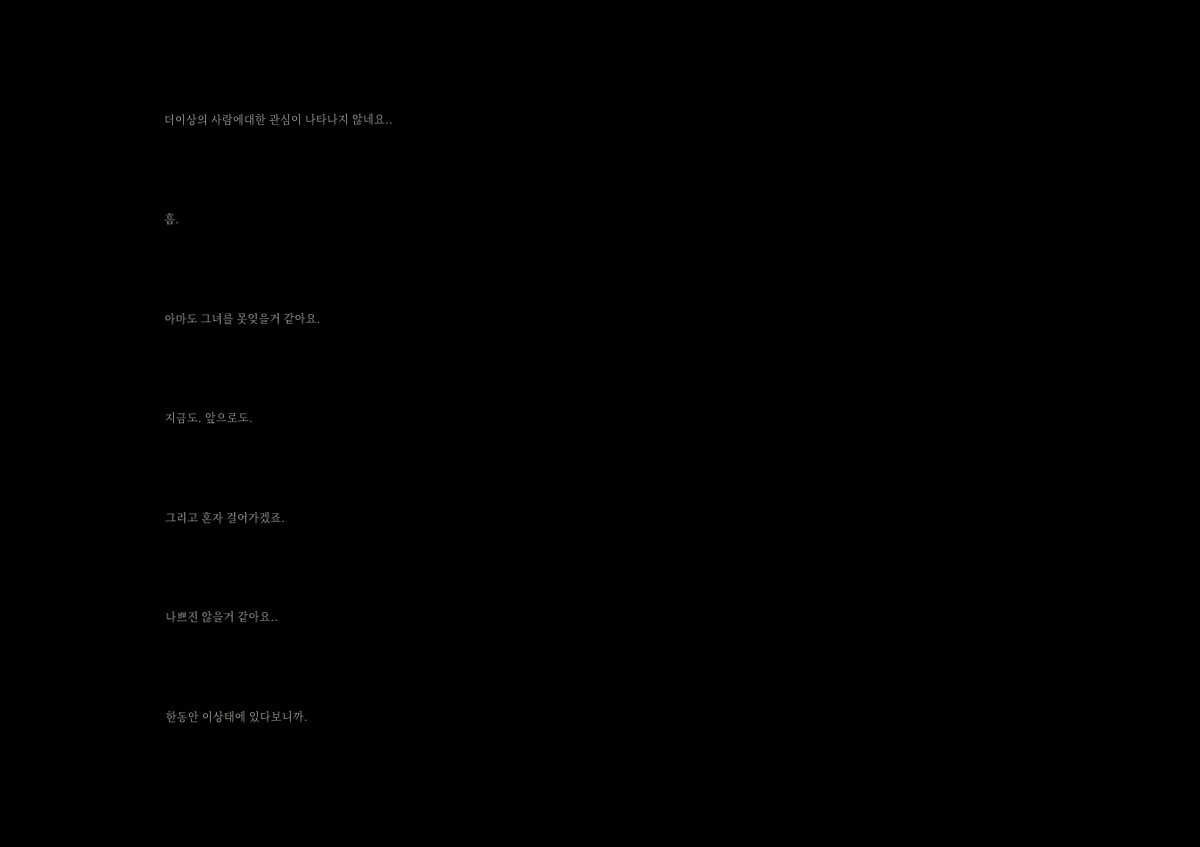더이상의 사람에대한 관심이 나타나지 않네요..



흠.



아마도 그녀를 못잊을거 같아요.



지금도. 앞으로도.



그리고 혼자 걸어가겠죠.



나쁘진 않을거 같아요..



한동안 이상태에 있다보니까.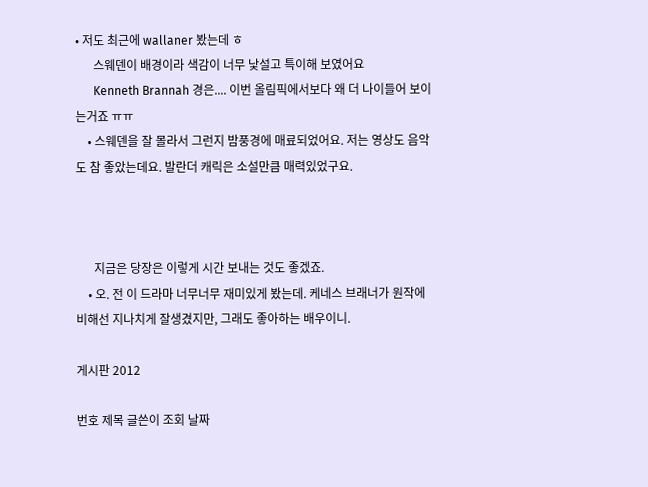• 저도 최근에 wallaner 봤는데 ㅎ
      스웨덴이 배경이라 색감이 너무 낯설고 특이해 보였어요
      Kenneth Brannah 경은.... 이번 올림픽에서보다 왜 더 나이들어 보이는거죠 ㅠㅠ
    • 스웨덴을 잘 몰라서 그런지 밤풍경에 매료되었어요. 저는 영상도 음악도 참 좋았는데요. 발란더 캐릭은 소설만큼 매력있었구요.



      지금은 당장은 이렇게 시간 보내는 것도 좋겠죠.
    • 오. 전 이 드라마 너무너무 재미있게 봤는데. 케네스 브래너가 원작에 비해선 지나치게 잘생겼지만, 그래도 좋아하는 배우이니.

게시판 2012

번호 제목 글쓴이 조회 날짜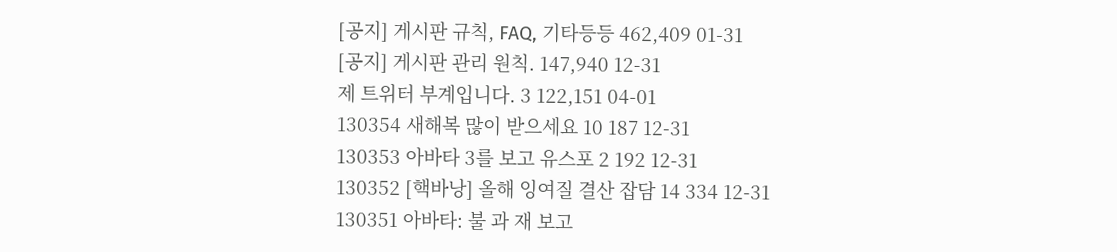[공지] 게시판 규칙, FAQ, 기타등등 462,409 01-31
[공지] 게시판 관리 원칙. 147,940 12-31
제 트위터 부계입니다. 3 122,151 04-01
130354 새해복 많이 받으세요 10 187 12-31
130353 아바타 3를 보고 유스포 2 192 12-31
130352 [핵바낭] 올해 잉여질 결산 잡담 14 334 12-31
130351 아바타: 불 과 재 보고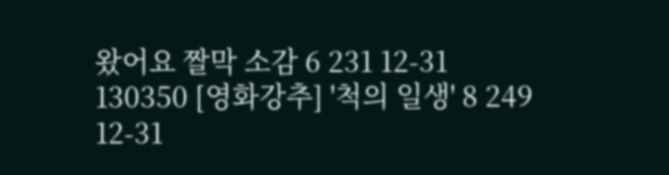왔어요 짤막 소감 6 231 12-31
130350 [영화강추] '척의 일생' 8 249 12-31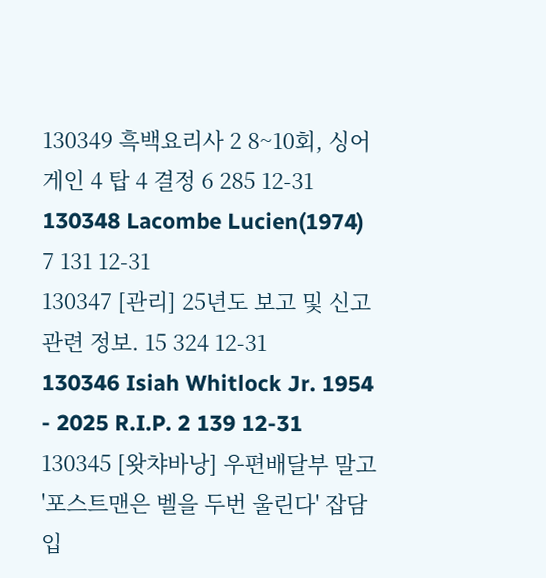130349 흑백요리사 2 8~10회, 싱어게인 4 탑 4 결정 6 285 12-31
130348 Lacombe Lucien(1974) 7 131 12-31
130347 [관리] 25년도 보고 및 신고 관련 정보. 15 324 12-31
130346 Isiah Whitlock Jr. 1954 - 2025 R.I.P. 2 139 12-31
130345 [왓챠바낭] 우편배달부 말고 '포스트맨은 벨을 두번 울린다' 잡담입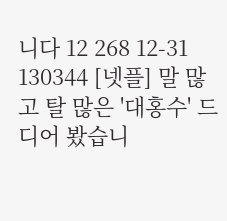니다 12 268 12-31
130344 [넷플] 말 많고 탈 많은 '대홍수' 드디어 봤습니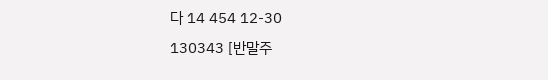다 14 454 12-30
130343 [반말주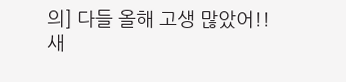의] 다들 올해 고생 많았어!! 새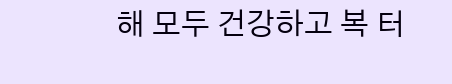해 모두 건강하고 복 터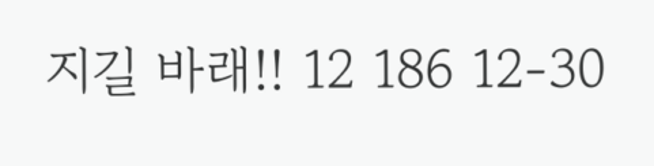지길 바래!! 12 186 12-30